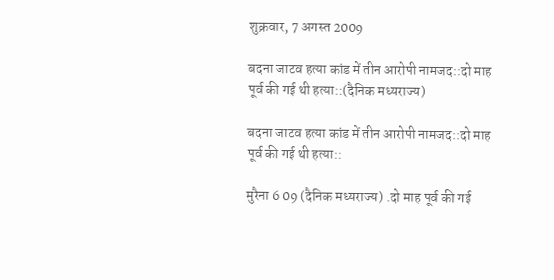शुक्रवार, 7 अगस्त 2009

बदना जाटव हत्या कांड में तीन आरोपी नामजद::दो माह पूर्व की गई थी हत्या::(दैनिक मध्‍यराज्‍य)

बदना जाटव हत्या कांड में तीन आरोपी नामजद::दो माह पूर्व की गई थी हत्या::

मुरैना 6 09 (दैनिक मध्‍यराज्‍य) .दो माह पूर्व की गई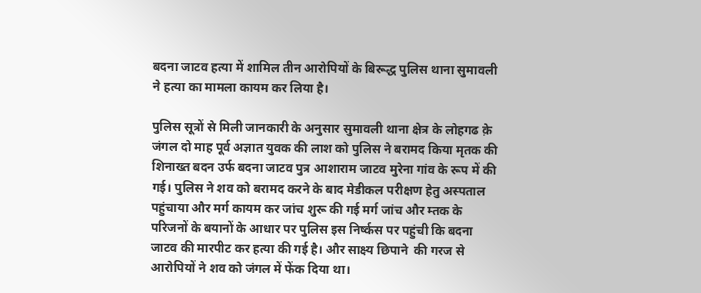बदना जाटव हत्या में शामिल तीन आरोपियों के बिरूद्ध पुलिस थाना सुमावली ने हत्या का मामला कायम कर लिया है।

पुलिस सूत्रों से मिली जानकारी के अनुसार सुमावली थाना क्षेत्र के लोहगढ क़े जंगल दो माह पूर्व अज्ञात युवक की लाश को पुलिस ने बरामद किया मृतक की शिनाख्त बदन उर्फ बदना जाटव पुत्र आशाराम जाटव मुरेना गांव के रूप में की गई। पुलिस ने शव को बरामद करने के बाद मेडीकल परीक्षण हेतु अस्पताल पहुंचाया और मर्ग कायम कर जांच शुरू की गई मर्ग जांच और म्तक के परिजनों के बयानों के आधार पर पुलिस इस निर्ष्कस पर पहुंची कि बदना जाटव की मारपीट कर हत्या की गई है। और साक्ष्य छिपाने  की गरज से आरोपियों ने शव को जंगल में फेंक दिया था।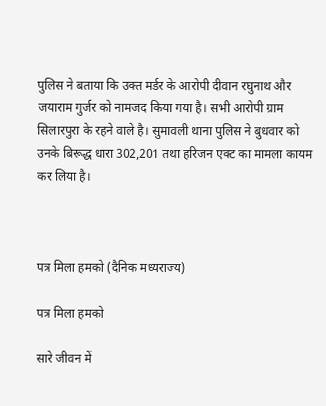पुलिस ने बताया कि उक्त मर्डर के आरोपी दीवान रघुनाथ और जयाराम गुर्जर को नामजद किया गया है। सभी आरोपी ग्राम सिलारपुरा के रहने वाले है। सुमावली थाना पुलिस ने बुधवार को उनके बिरूद्ध धारा 302,201 तथा हरिजन एक्ट का मामला कायम कर लिया है।



पत्र मिला हमको (दैनिक मध्‍यराज्‍य)

पत्र मिला हमको

सारे जीवन में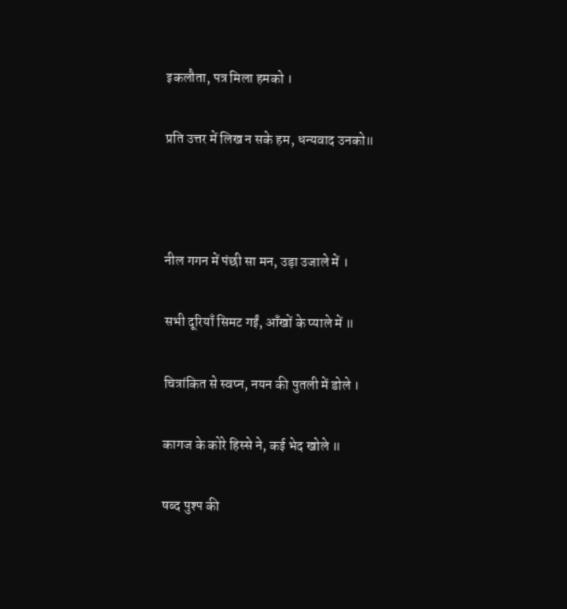इकलौता, पत्र मिला हमको ।

प्रति उत्तर में लिख न सके हम, धन्यवाद उनको॥



नील गगन में पंछी सा मन, उड़ा उजाले में ।

सभी दूरियाँ सिमट गईं, ऑंखों के प्याले में ॥

चित्रांकित से स्वप्न, नयन की पुतली में डोले ।

कागज के कोरे हिस्से ने, कई भेद खोले ॥

षब्द पुश्प की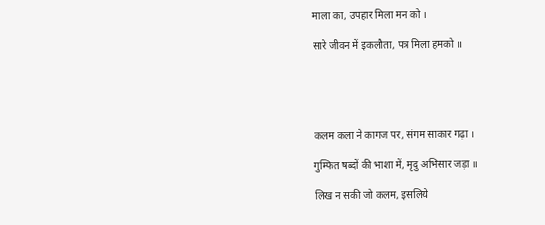माला का, उपहार मिला मन को ।

सारे जीवन में इकलौता, पत्र मिला हमको ॥





कलम कला ने कागज पर, संगम साकार गढ़ा ।

गुम्फित षब्दों की भाशा में, मृदु अभिसार जड़ा ॥

लिख न सकी जो कलम, इसलिये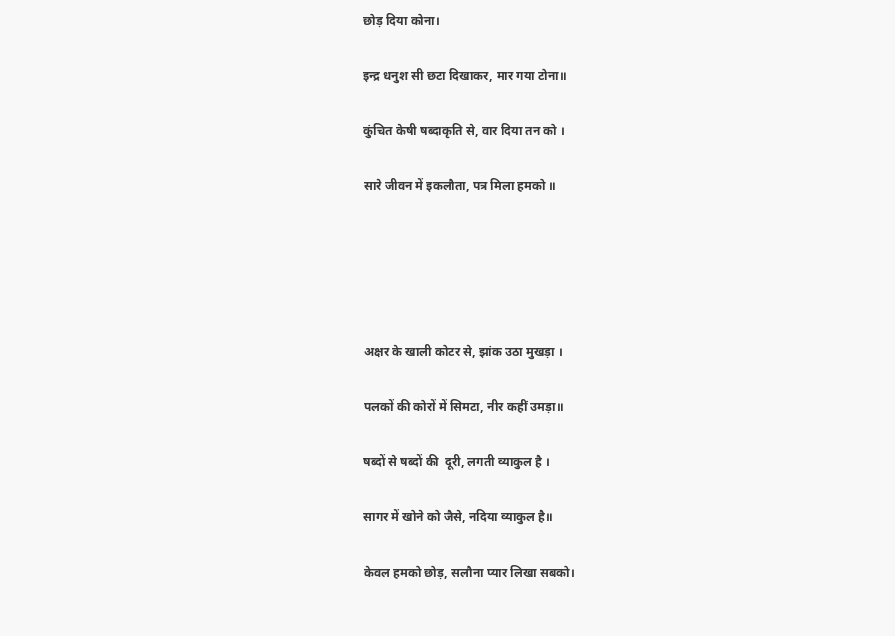छोड़ दिया कोना।

इन्द्र धनुश सी छटा दिखाकर, मार गया टोना॥

कुंचित केषी षब्दाकृति से, वार दिया तन को ।

सारे जीवन में इकलौता, पत्र मिला हमको ॥





अक्षर के खाली कोटर से, झांक उठा मुखड़ा ।

पलकों की कोरों में सिमटा, नीर कहीं उमड़ा॥

षब्दों से षब्दों की  दूरी, लगती व्याकुल है ।

सागर में खोने को जैसे, नदिया व्याकुल है॥

केवल हमको छोड़, सलौना प्यार लिखा सबको।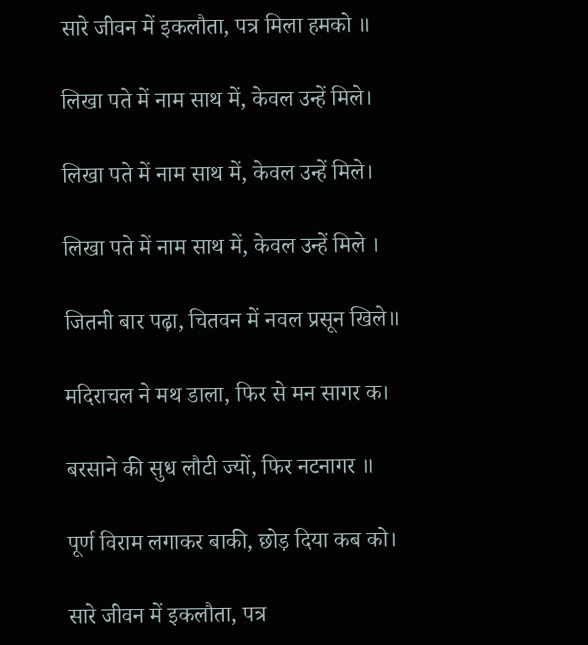सारे जीवन में इकलौता, पत्र मिला हमको ॥

लिखा पते में नाम साथ में, केवल उन्हें मिले।

लिखा पते में नाम साथ में, केवल उन्हें मिले।

लिखा पते में नाम साथ में, केवल उन्हें मिले ।

जितनी बार पढ़ा, चितवन में नवल प्रसून खिले॥

मदिराचल ने मथ डाला, फिर से मन सागर क।

बरसाने की सुध लौटी ज्यों, फिर नटनागर ॥

पूर्ण विराम लगाकर बाकी, छोड़ दिया कब को।

सारे जीवन में इकलौता, पत्र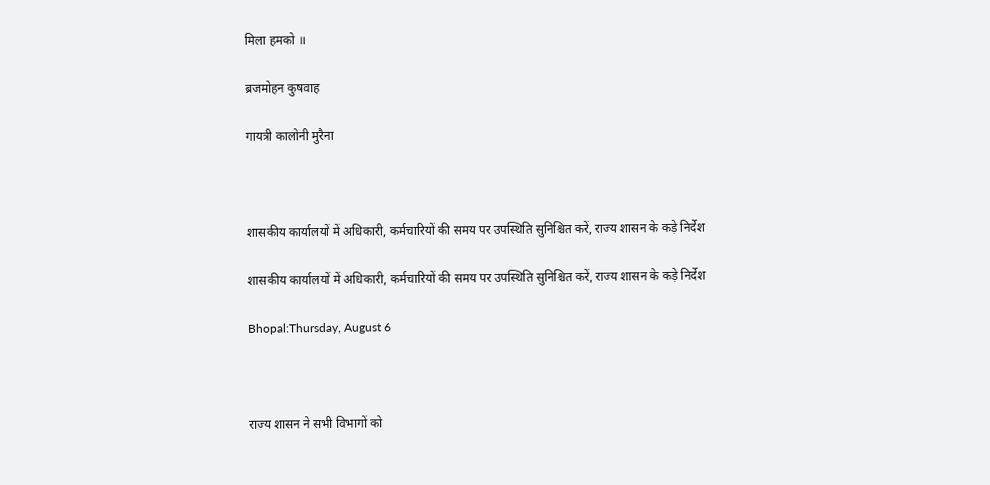मिला हमको ॥

ब्रजमोहन कुषवाह

गायत्री कालोनी मुरैना



शासकीय कार्यालयों में अधिकारी, कर्मचारियों की समय पर उपस्थिति सुनिश्चित करें, राज्य शासन के कड़े निर्देश

शासकीय कार्यालयों में अधिकारी, कर्मचारियों की समय पर उपस्थिति सुनिश्चित करें, राज्य शासन के कड़े निर्देश

Bhopal:Thursday, August 6



राज्य शासन ने सभी विभागों को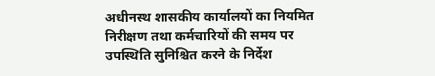अधीनस्थ शासकीय कार्यालयों का नियमित निरीक्षण तथा कर्मचारियों की समय पर उपस्थिति सुनिश्चित करने के निर्देश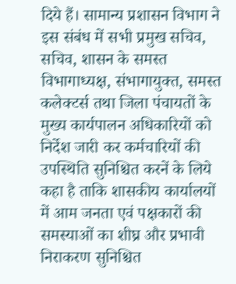दिये हैं। सामान्य प्रशासन विभाग ने इस संबंध में सभी प्रमुख सचिव, सचिव, शासन के समस्त विभागाध्यक्ष, संभागायुक्त, समस्त कलेक्टर्स तथा जिला पंचायतों के मुख्य कार्यपालन अधिकारियों को निर्देश जारी कर कर्मचारियों की उपस्थिति सुनिश्चित करनें के लिये कहा है ताकि शासकीय कार्यालयों में आम जनता एवं पक्षकारों की समस्याओं का शीघ्र और प्रभावी निराकरण सुनिश्चित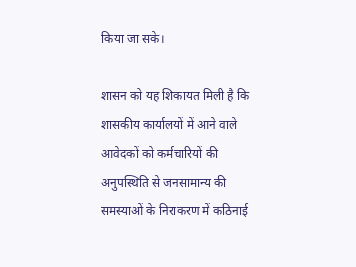किया जा सके।

शासन को यह शिकायत मिली है कि शासकीय कार्यालयों में आने वाले आवेदकों को कर्मचारियों की अनुपस्थिति से जनसामान्य की समस्याओं के निराकरण में कठिनाई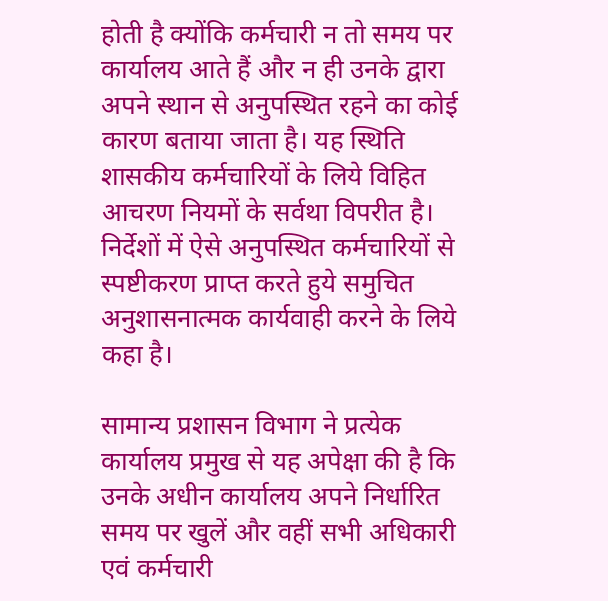होती है क्योंकि कर्मचारी न तो समय पर कार्यालय आते हैं और न ही उनके द्वारा अपने स्थान से अनुपस्थित रहने का कोई कारण बताया जाता है। यह स्थिति शासकीय कर्मचारियों के लिये विहित आचरण नियमों के सर्वथा विपरीत है। निर्देशों में ऐसे अनुपस्थित कर्मचारियों से स्पष्टीकरण प्राप्त करते हुये समुचित अनुशासनात्मक कार्यवाही करने के लिये कहा है।

सामान्य प्रशासन विभाग ने प्रत्येक कार्यालय प्रमुख से यह अपेक्षा की है कि उनके अधीन कार्यालय अपने निर्धारित समय पर खुलें और वहीं सभी अधिकारी एवं कर्मचारी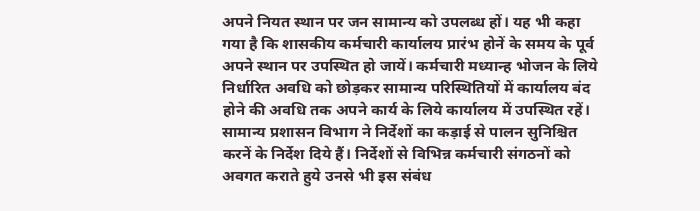अपने नियत स्थान पर जन सामान्य को उपलब्ध हों। यह भी कहा गया है कि शासकीय कर्मचारी कार्यालय प्रारंभ होनें के समय के पूर्व अपने स्थान पर उपस्थित हो जायें। कर्मचारी मध्यान्ह भोजन के लिये निर्धारित अवधि को छोड़कर सामान्य परिस्थितियों में कार्यालय बंद होने की अवधि तक अपने कार्य के लिये कार्यालय में उपस्थित रहें। सामान्य प्रशासन विभाग ने निर्देशों का कड़ाई से पालन सुनिश्चित करनें के निर्देश दिये हैं। निर्देशों से विभिन्न कर्मचारी संगठनों को अवगत कराते हुये उनसे भी इस संबंध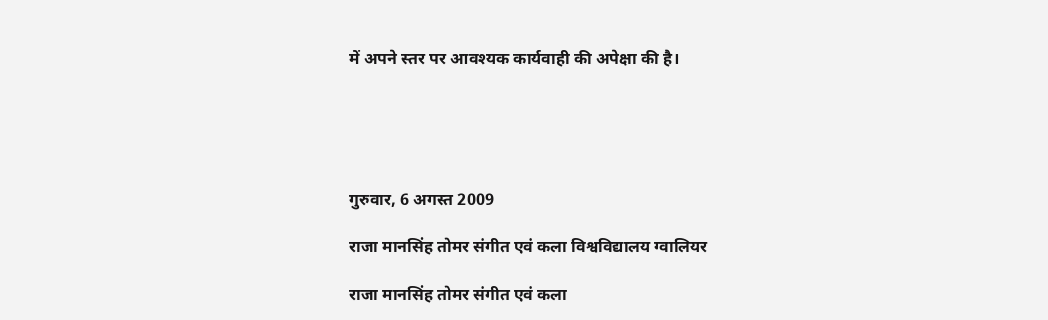में अपने स्तर पर आवश्यक कार्यवाही की अपेक्षा की है।





गुरुवार, 6 अगस्त 2009

राजा मानसिंह तोमर संगीत एवं कला विश्वविद्यालय ग्वालियर

राजा मानसिंह तोमर संगीत एवं कला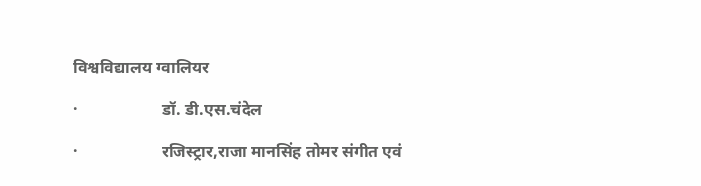विश्वविद्यालय ग्वालियर

·                    डॉ. डी.एस.चंदेल

·                    रजिस्ट्रार,राजा मानसिंह तोमर संगीत एवं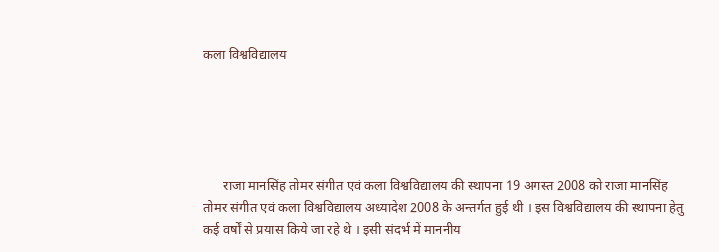कला विश्वविद्यालय





      राजा मानसिंह तोमर संगीत एवं कला विश्वविद्यालय की स्थापना 19 अगस्त 2008 को राजा मानसिंह तोमर संगीत एवं कला विश्वविद्यालय अध्यादेश 2008 के अन्तर्गत हुई थी । इस विश्वविद्यालय की स्थापना हेतु कई वर्षों से प्रयास किये जा रहे थे । इसी संदर्भ में माननीय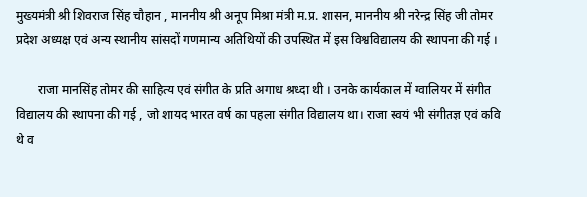मुख्यमंत्री श्री शिवराज सिंह चौहान , माननीय श्री अनूप मिश्रा मंत्री म.प्र. शासन, माननीय श्री नरेन्द्र सिंह जी तोमर प्रदेश अध्यक्ष एवं अन्य स्थानीय सांसदों गणमान्य अतिथियों की उपस्थित में इस विश्वविद्यालय की स्थापना की गई ।

       राजा मानसिंह तोमर की साहित्य एवं संगीत के प्रति अगाध श्रध्दा थी । उनके कार्यकाल में ग्वालियर में संगीत विद्यालय की स्थापना की गई , जो शायद भारत वर्ष का पहला संगीत विद्यालय था। राजा स्वयं भी संगीतज्ञ एवं कवि थे व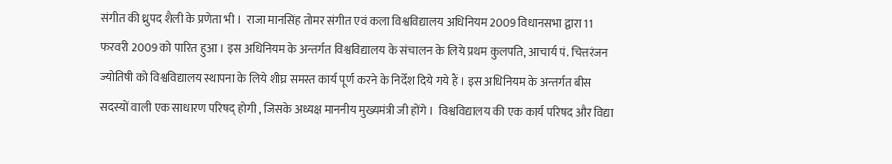संगीत की ध्रुपद शैली के प्रणेता भी ।  राजा मानसिंह तोमर संगीत एवं कला विश्वविद्यालय अधिनियम 2009 विधानसभा द्वारा 11 फरवरी 2009 को पारित हुआ । इस अधिनियम के अन्तर्गत विश्वविद्यालय के संचालन के लिये प्रथम कुलपति, आचार्य पं. चित्तरंजन ज्योतिषी को विश्वविद्यालय स्थापना के लिये शीघ्र समस्त कार्य पूर्ण करने के निर्देश दिये गये हैं । इस अधिनियम के अन्तर्गत बीस सदस्यों वाली एक साधारण परिषद् होगी , जिसके अध्यक्ष माननीय मुख्यमंत्री जी होंगे ।  विश्वविद्यालय की एक कार्य परिषद और विद्या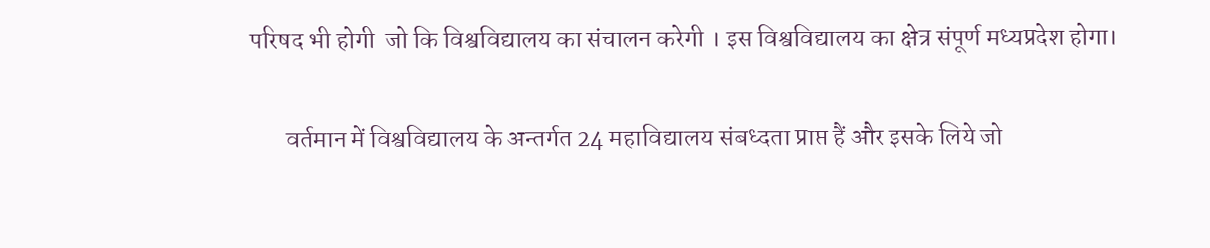परिषद भी होगी  जो कि विश्वविद्यालय का संचालन करेगी । इस विश्वविद्यालय का क्षेत्र संपूर्ण मध्यप्रदेश होगा।

       वर्तमान में विश्वविद्यालय के अन्तर्गत 24 महाविद्यालय संबध्दता प्राप्त हैं और इसके लिये जो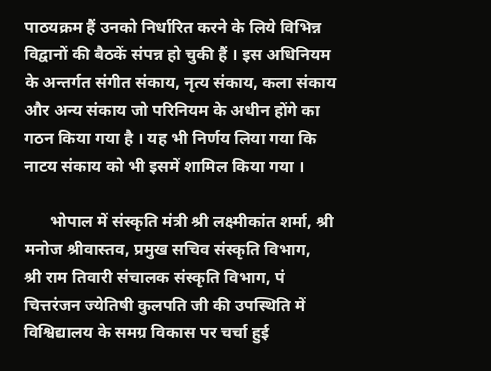पाठयक्रम हैं उनको निर्धारित करने के लिये विभिन्न विद्वानों की बैठकें संपन्न हो चुकी हैं । इस अधिनियम के अन्तर्गत संगीत संकाय, नृत्य संकाय, कला संकाय और अन्य संकाय जो परिनियम के अधीन होंगे का गठन किया गया है । यह भी निर्णय लिया गया कि नाटय संकाय को भी इसमें शामिल किया गया ।

      भोपाल में संस्कृति मंत्री श्री लक्ष्मीकांत शर्मा, श्री मनोज श्रीवास्तव, प्रमुख सचिव संस्कृति विभाग,       श्री राम तिवारी संचालक संस्कृति विभाग, पं चित्तरंजन ज्येतिषी कुलपति जी की उपस्थिति में विश्विद्यालय के समग्र विकास पर चर्चा हुई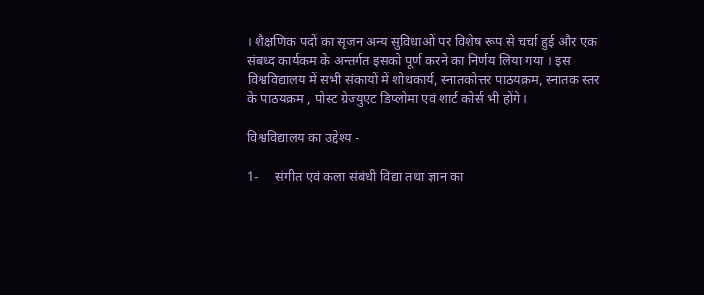। शैक्षणिक पदों का सृजन अन्य सुविधाओं पर विशेष रूप से चर्चा हुई और एक संबध्द कार्यकम के अन्तर्गत इसको पूर्ण करने का निर्णय लिया गया । इस विश्वविद्यालय में सभी संकायों में शोधकार्य, स्नातकोत्तर पाठयक्रम, स्नातक स्तर के पाठयक्रम , पोस्ट ग्रेज्युएट डिप्लोमा एवं शार्ट कोर्स भी होंगे।

विश्वविद्यालय का उद्देश्य -

1-     संगीत एवं कला संबंधी विद्या तथा ज्ञान का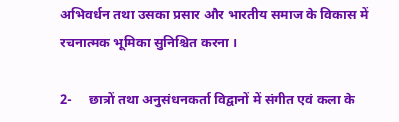अभिवर्धन तथा उसका प्रसार और भारतीय समाज के विकास में रचनात्मक भूमिका सुनिश्चित करना ।

2-     छात्रों तथा अनुसंधनकर्ता विद्वानों में संगीत एवं कला के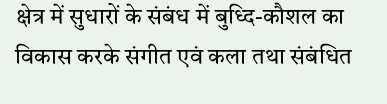क्षेत्र में सुधारों के संबंध में बुध्दि-कौशल का विकास करके संगीत एवं कला तथा संबंधित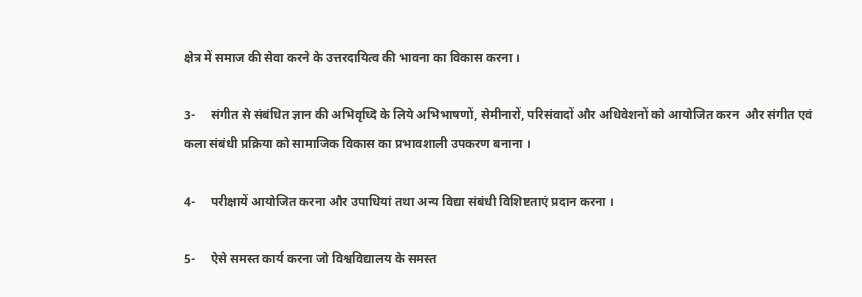क्षेत्र में समाज की सेवा करने के उत्तरदायित्व की भावना का विकास करना ।

3-     संगीत से संबंधित ज्ञान की अभिवृध्दि के लिये अभिभाषणों, सेमीनारों, परिसंवादों और अधिवेशनों को आयोजित करन  और संगीत एवं कला संबंधी प्रक्रिया को सामाजिक विकास का प्रभावशाली उपकरण बनाना ।

4-     परीक्षायें आयोजित करना और उपाधियां तथा अन्य विद्या संबंधी विशिष्टताएं प्रदान करना ।

5-     ऐसे समस्त कार्य करना जो विश्वविद्यालय के समस्त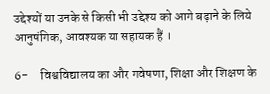उद्देश्यों या उनके से किसी भी उद्देश्य को आगे बढ़ाने के लिये आनुषंगिक, आवश्यक या सहायक हैं ।

6-     विश्वविद्यालय का और गवेषणा, शिक्षा और शिक्षण के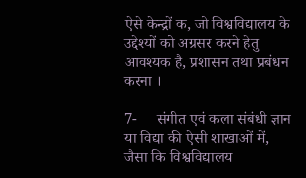ऐसे केन्द्रों क, जो विश्वविद्यालय के उद्देश्यों को अग्रसर करने हेतु आवश्यक है, प्रशासन तथा प्रबंधन करना ।

7-     संगीत एवं कला संबंधी ज्ञान या विद्या की ऐसी शाखाओं में, जैसा कि विश्वविद्यालय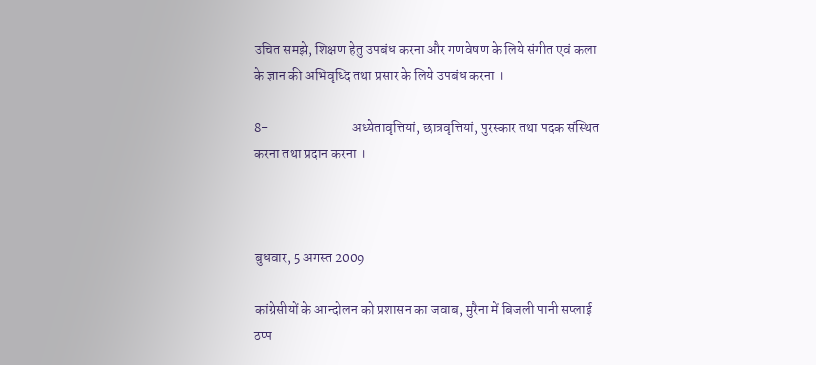उचित समझे, शिक्षण हेतु उपबंध करना और गणवेषण के लिये संगीत एवं कला के ज्ञान की अभिवृध्दि तथा प्रसार के लिये उपबंध करना ।

8-                              अध्येतावृत्तियां, छात्रवृत्तियां, पुरस्कार तथा पदक संस्थित करना तथा प्रदान करना ।



बुधवार, 5 अगस्त 2009

कांग्रेसीयों के आन्‍दोलन को प्रशासन का जवाब, मुरैना में बिजली पानी सप्‍लाई ठप्‍प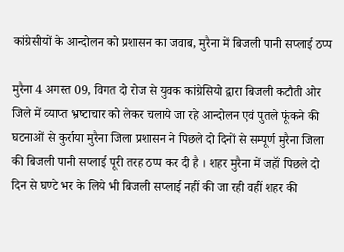कांग्रेसीयों के आन्‍दोलन को प्रशासन का जवाब, मुरैना में बिजली पानी सप्‍लाई ठप्‍प

मुरैना 4 अगस्‍त 09, विगत दो रोज से युवक कांग्रेसियो द्वारा बिजली कटौती ओर जिले में व्‍याप्‍त भ्रष्‍टाचार को लेकर चलाये जा रहे आन्‍दोलन एवं पुतले फूंकने की घटनाओं से कुर्राया मुरैना जिला प्रशासन ने पिछले दो दिनों से सम्‍पूर्ण मुरैना जिला की बिजली पानी सप्‍लाई पूरी तरह ठप्‍प कर दी है । शहर मुरैना में जहॉं पिछले दो दिन से घण्‍टे भर के लिये भी बिजली सप्‍लाई नहीं की जा रही वहीं शहर की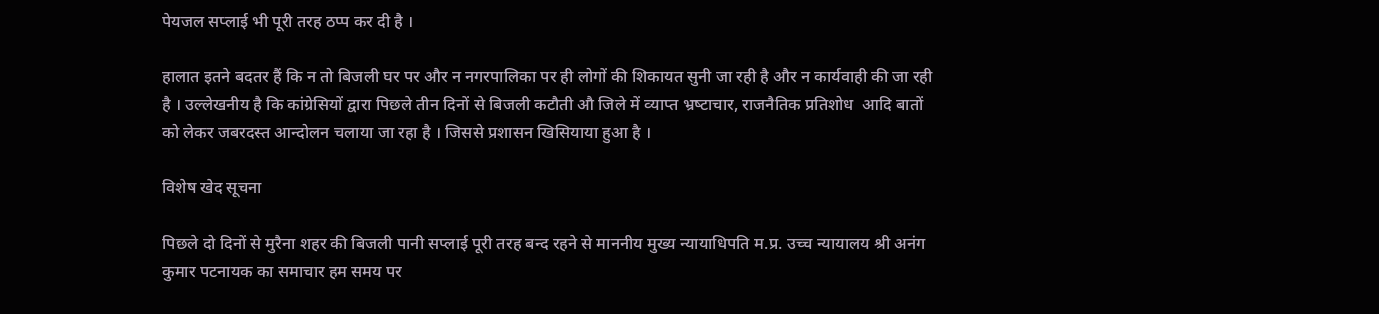पेयजल सप्‍लाई भी पूरी तरह ठप्‍प कर दी है ।

हालात इतने बदतर हैं कि न तो बिजली घर पर और न नगरपालिका पर ही लोगों की शिकायत सुनी जा रही है और न कार्यवाही की जा रही है । उल्‍लेखनीय है कि कांग्रेसियों द्वारा पिछले तीन दिनों से बिजली कटौती औ जिले में व्‍याप्‍त भ्रष्‍टाचार, राजनैतिक प्रतिशोध  आदि बातों को लेकर जबरदस्‍त आन्‍दोलन चलाया जा रहा है । जिससे प्रशासन खिसियाया हुआ है ।

विशेष खेद सूचना

पिछले दो दिनों से मुरैना शहर की बिजली पानी सप्‍लाई पूरी तरह बन्‍द रहने से माननीय मुख्‍य न्‍यायाधिपति म.प्र. उच्‍च न्‍यायालय श्री अनंग कुमार पटनायक का समाचार हम समय पर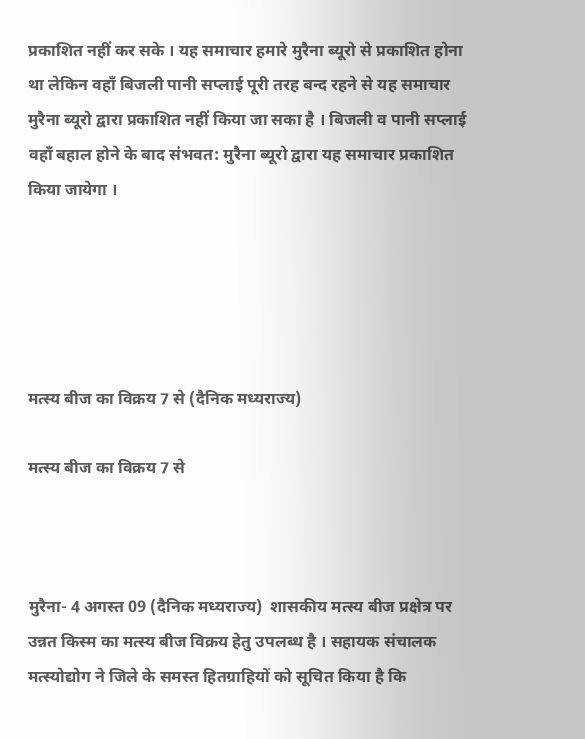प्रकाशित नहीं कर सके । यह समाचार हमारे मुरैना ब्‍यूरो से प्रकाशित होना था लेकिन वहॉं बिजली पानी सप्‍लाई पूरी तरह बन्‍द रहने से यह समाचार मुरैना ब्‍यूरो द्वारा प्रकाशित नहीं किया जा सका है । बिजली व पानी सप्‍लाई वहॉं बहाल होने के बाद संभवत: मुरैना ब्‍यूरो द्वारा यह समाचार प्रकाशित किया जायेगा ।





मत्स्य बीज का विक्रय 7 से (दैनिक मध्‍यराज्‍य)

मत्स्य बीज का विक्रय 7 से



मुरैना- 4 अगस्‍त 09 (दैनिक मध्‍यराज्‍य)  शासकीय मत्स्य बीज प्रक्षेत्र पर उन्नत किस्म का मत्स्य बीज विक्रय हेतु उपलब्ध है । सहायक संचालक मत्स्योद्योग ने जिले के समस्त हितग्राहियों को सूचित किया है कि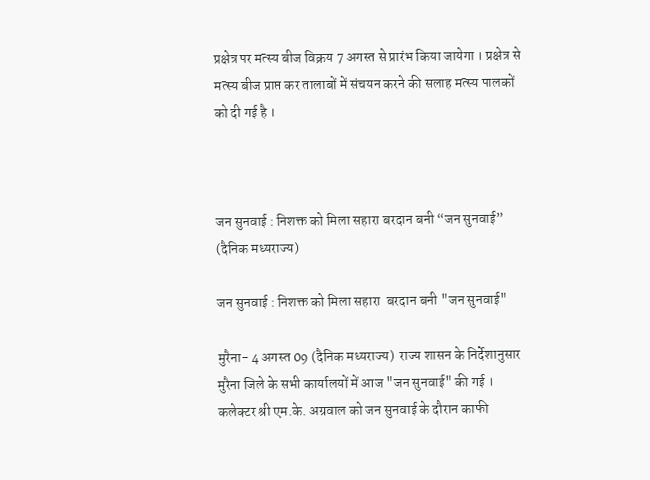प्रक्षेत्र पर मत्स्य बीज विक्रय 7 अगस्त से प्रारंभ किया जायेगा । प्रक्षेत्र से मत्स्य बीज प्राप्त कर तालाबों में संचयन करने की सलाह मत्स्य पालकों को दी गई है ।



जन सुनवाई : निशक्त को मिला सहारा बरदान बनी “जन सुनवाई” (दैनिक मध्‍यराज्‍य)

जन सुनवाई : निशक्त को मिला सहारा  बरदान बनी "जन सुनवाई"

मुरैना- 4 अगस्‍त 09 (दैनिक मध्‍यराज्‍य)  राज्य शासन के निर्देशानुसार मुरैना जिले के सभी कार्यालयों में आज "जन सुनवाई" की गई । कलेक्टर श्री एम.के. अग्रवाल को जन सुनवाई के दौरान काफी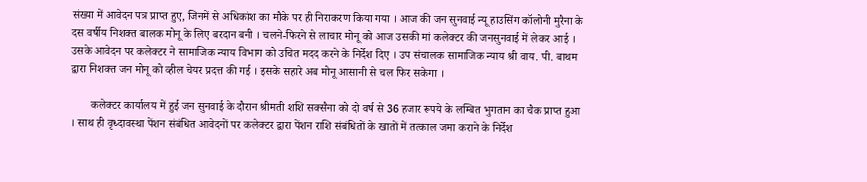संख्या में आवेदन पत्र प्राप्त हुए, जिनमें से अधिकांश का मौके पर ही निराकरण किया गया । आज की जन सुनवाई न्यू हाउसिंग कॉलोनी मुरैना के दस वर्षीय निशक्त बालक मोनू के लिए बरदान बनी । चलने-फिरने से लाचार मोनू को आज उसकी मां कलेक्टर की जनसुनवाई में लेकर आई । उसके आवेदन पर कलेक्टर ने सामाजिक न्याय विभाग को उचित मदद करने के निर्देश दिए । उप संचालक सामाजिक न्याय श्री वाय. पी. बाथम द्वारा निशक्त जन मोनू को व्हील चेयर प्रदत्त की गई । इसके सहारे अब मोनू आसानी से चल फिर सकेगा ।

       कलेक्टर कार्यालय में हुई जन सुनवाई के दौरान श्रीमती शशि सक्सैना को दो वर्ष से 36 हजार रूपये के लम्बित भुगतान का चैक प्राप्त हुआ । साथ ही वृध्दावस्था पेंशन संबंधित आवेदनों पर कलेक्टर द्वारा पेंशन राशि संबंधितों के खातों में तत्काल जमा कराने के निर्देश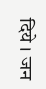दिये । जन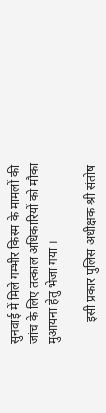सुनवाई में मिले गम्भीर किस्म के मामलों की जांच के लिए तत्काल अधिकारियों को मौका मुआयना हेतु भेजा गया ।

       इसी प्रकार पुलिस अधीक्षक श्री संतोष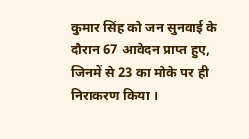कुमार सिंह को जन सुनवाई के दौरान 67 आवेदन प्राप्त हुए, जिनमें से 23 का मोके पर ही निराकरण किया ।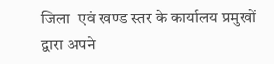जिला  एवं खण्ड स्तर के कार्यालय प्रमुखों द्वारा अपने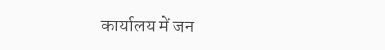कार्यालय में जन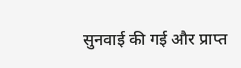सुनवाई की गई और प्राप्त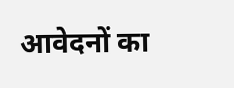आवेदनों का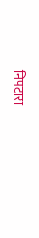निपटारा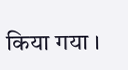किया गया ।